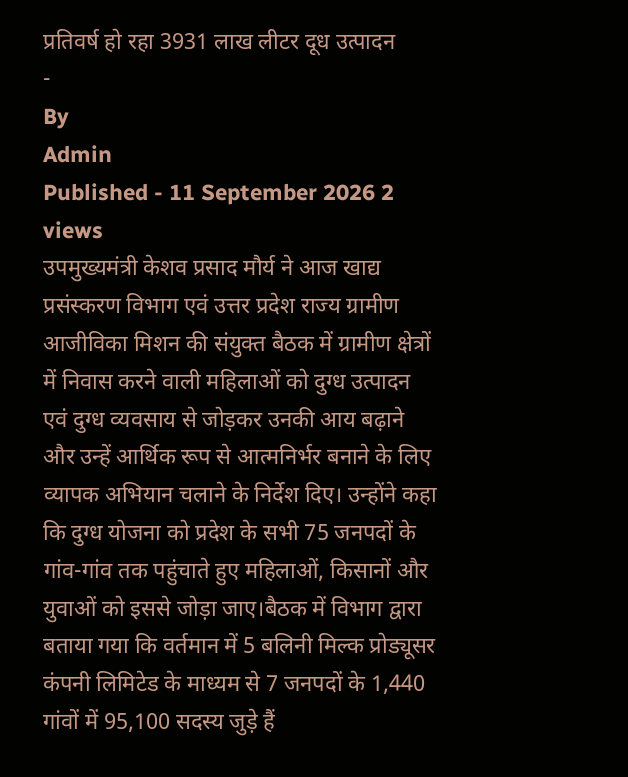प्रतिवर्ष हो रहा 3931 लाख लीटर दूध उत्पादन
-
By
Admin
Published - 11 September 2026 2 views
उपमुख्यमंत्री केशव प्रसाद मौर्य ने आज खाद्य प्रसंस्करण विभाग एवं उत्तर प्रदेश राज्य ग्रामीण आजीविका मिशन की संयुक्त बैठक में ग्रामीण क्षेत्रों में निवास करने वाली महिलाओं को दुग्ध उत्पादन एवं दुग्ध व्यवसाय से जोड़कर उनकी आय बढ़ाने और उन्हें आर्थिक रूप से आत्मनिर्भर बनाने के लिए व्यापक अभियान चलाने के निर्देश दिए। उन्होंने कहा कि दुग्ध योजना को प्रदेश के सभी 75 जनपदों के गांव-गांव तक पहुंचाते हुए महिलाओं, किसानों और युवाओं को इससे जोड़ा जाए।बैठक में विभाग द्वारा बताया गया कि वर्तमान में 5 बलिनी मिल्क प्रोड्यूसर कंपनी लिमिटेड के माध्यम से 7 जनपदों के 1,440 गांवों में 95,100 सदस्य जुड़े हैं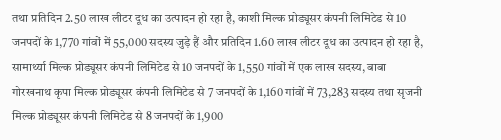तथा प्रतिदिन 2.50 लाख लीटर दूध का उत्पादन हो रहा है, काशी मिल्क प्रोड्यूसर कंपनी लिमिटेड से 10 जनपदों के 1,770 गांवों में 55,000 सदस्य जुड़े हैं और प्रतिदिन 1.60 लाख लीटर दूध का उत्पादन हो रहा है, सामार्थ्या मिल्क प्रोड्यूसर कंपनी लिमिटेड से 10 जनपदों के 1,550 गांवों में एक लाख सदस्य, बाबा गोरखनाथ कृपा मिल्क प्रोड्यूसर कंपनी लिमिटेड से 7 जनपदों के 1,160 गांवों में 73,283 सदस्य तथा सृजनी मिल्क प्रोड्यूसर कंपनी लिमिटेड से 8 जनपदों के 1,900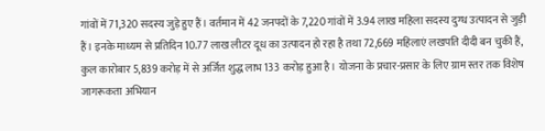गांवों में 71,320 सदस्य जुड़े हुए हैं। वर्तमान में 42 जनपदों के 7,220 गांवों में 3.94 लाख महिला सदस्य दुग्ध उत्पादन से जुड़ी हैं। इनके माध्यम से प्रतिदिन 10.77 लाख लीटर दूध का उत्पादन हो रहा है तथा 72,669 महिलाएं लखपति दीदी बन चुकी हैं, कुल कारोबार 5,839 करोड़ में से अर्जित शुद्ध लाभ 133 करोड़ हुआ है। योजना के प्रचार-प्रसार के लिए ग्राम स्तर तक विशेष जागरूकता अभियान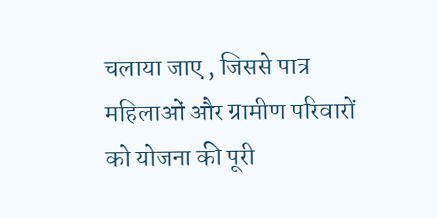चलाया जाए , जिससे पात्र महिलाओं और ग्रामीण परिवारों को योजना की पूरी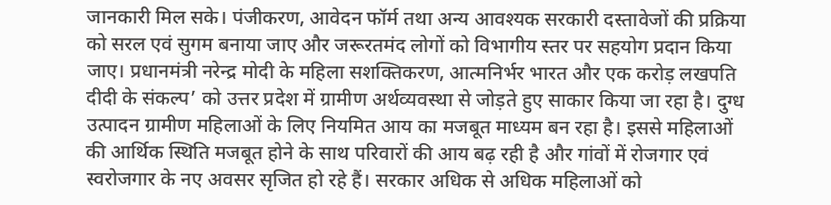जानकारी मिल सके। पंजीकरण, आवेदन फॉर्म तथा अन्य आवश्यक सरकारी दस्तावेजों की प्रक्रिया को सरल एवं सुगम बनाया जाए और जरूरतमंद लोगों को विभागीय स्तर पर सहयोग प्रदान किया जाए। प्रधानमंत्री नरेन्द्र मोदी के महिला सशक्तिकरण, आत्मनिर्भर भारत और एक करोड़ लखपति दीदी के संकल्प’ को उत्तर प्रदेश में ग्रामीण अर्थव्यवस्था से जोड़ते हुए साकार किया जा रहा है। दुग्ध उत्पादन ग्रामीण महिलाओं के लिए नियमित आय का मजबूत माध्यम बन रहा है। इससे महिलाओं की आर्थिक स्थिति मजबूत होने के साथ परिवारों की आय बढ़ रही है और गांवों में रोजगार एवं स्वरोजगार के नए अवसर सृजित हो रहे हैं। सरकार अधिक से अधिक महिलाओं को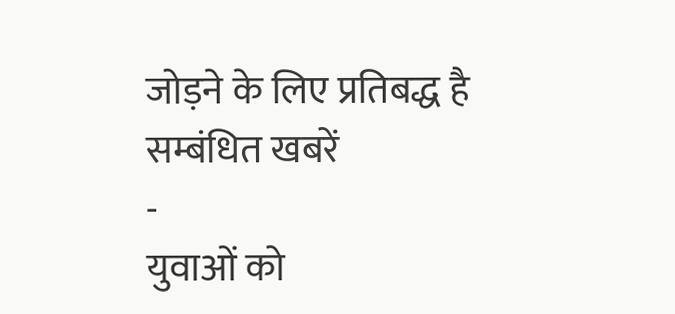जोड़ने के लिए प्रतिबद्ध है
सम्बंधित खबरें
-
युवाओं को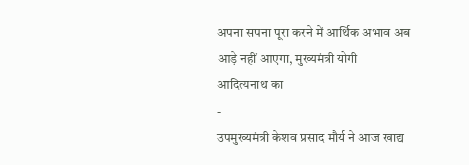अपना सपना पूरा करने में आर्थिक अभाव अब आड़े नहीं आएगा, मुख्यमंत्री योगी आदित्यनाथ का
-
उपमुख्यमंत्री केशव प्रसाद मौर्य ने आज खाद्य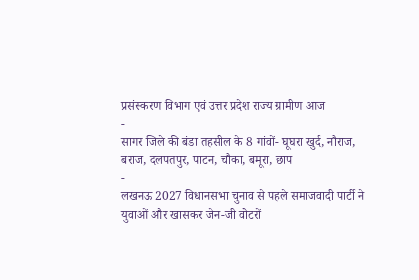प्रसंस्करण विभाग एवं उत्तर प्रदेश राज्य ग्रामीण आज
-
सागर जिले की बंडा तहसील के 8 गांवों- घूघरा खुर्द, नौराज, बराज, दलपतपुर, पाटन, चौका, बमूरा, छाप
-
लखनऊ 2027 विधानसभा चुनाव से पहले समाजवादी पार्टी ने युवाओं और खासकर जेन-जी वोटरों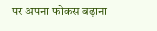पर अपना फोकस बढ़ाना